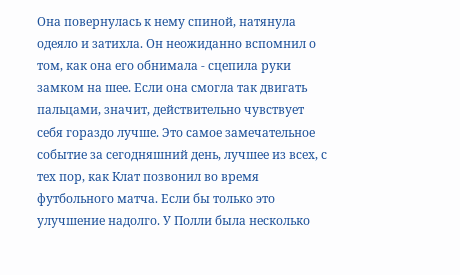Она повернулась к нему спиной, натянула одеяло и затихла. Он неожиданно вспомнил о том, как она его обнимала - сцепила руки замком на шее. Если она смогла так двигать пальцами, значит, действительно чувствует себя гораздо лучше. Это самое замечательное событие за сегодняшний день, лучшее из всех, с тех пор, как Клат позвонил во время футбольного матча. Если бы только это улучшение надолго. У Полли была несколько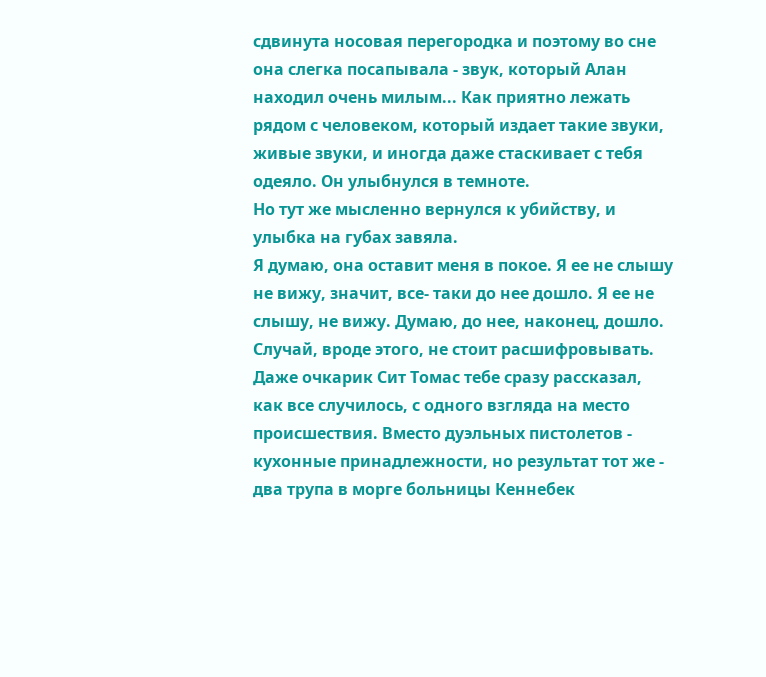сдвинута носовая перегородка и поэтому во сне она слегка посапывала - звук, который Алан находил очень милым... Как приятно лежать рядом с человеком, который издает такие звуки, живые звуки, и иногда даже стаскивает с тебя одеяло. Он улыбнулся в темноте.
Но тут же мысленно вернулся к убийству, и улыбка на губах завяла.
Я думаю, она оставит меня в покое. Я ее не слышу не вижу, значит, все- таки до нее дошло. Я ее не слышу, не вижу. Думаю, до нее, наконец, дошло.
Случай, вроде этого, не стоит расшифровывать. Даже очкарик Сит Томас тебе сразу рассказал, как все случилось, с одного взгляда на место происшествия. Вместо дуэльных пистолетов - кухонные принадлежности, но результат тот же - два трупа в морге больницы Кеннебек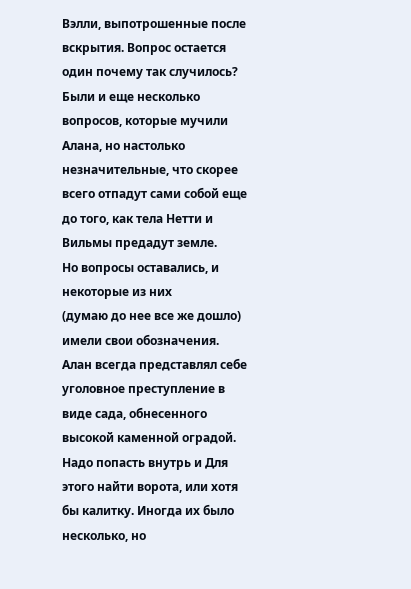Вэлли, выпотрошенные после вскрытия. Вопрос остается один почему так случилось? Были и еще несколько вопросов, которые мучили Алана, но настолько незначительные, что скорее всего отпадут сами собой еще до того, как тела Нетти и Вильмы предадут земле.
Но вопросы оставались, и некоторые из них
(думаю до нее все же дошло)
имели свои обозначения.
Алан всегда представлял себе уголовное преступление в виде сада, обнесенного высокой каменной оградой. Надо попасть внутрь и Для этого найти ворота, или хотя бы калитку. Иногда их было несколько, но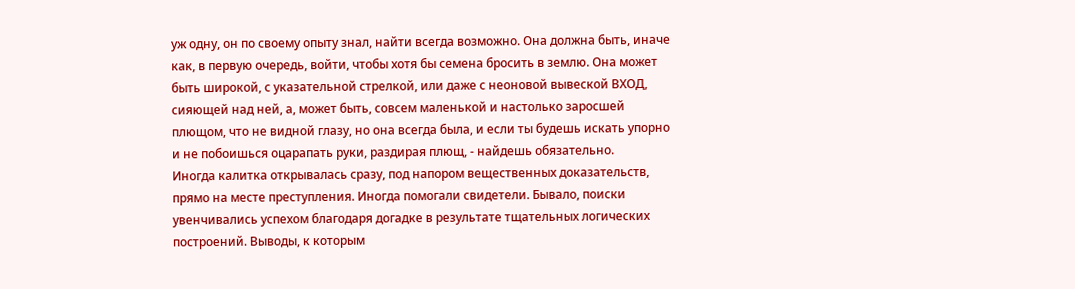уж одну, он по своему опыту знал, найти всегда возможно. Она должна быть, иначе как, в первую очередь, войти, чтобы хотя бы семена бросить в землю. Она может быть широкой, с указательной стрелкой, или даже с неоновой вывеской ВХОД, сияющей над ней, а, может быть, совсем маленькой и настолько заросшей плющом, что не видной глазу, но она всегда была, и если ты будешь искать упорно и не побоишься оцарапать руки, раздирая плющ, - найдешь обязательно.
Иногда калитка открывалась сразу, под напором вещественных доказательств, прямо на месте преступления. Иногда помогали свидетели. Бывало, поиски увенчивались успехом благодаря догадке в результате тщательных логических построений. Выводы, к которым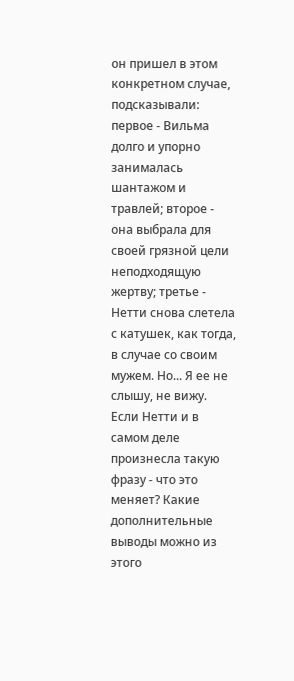он пришел в этом конкретном случае, подсказывали: первое - Вильма долго и упорно занималась шантажом и травлей; второе - она выбрала для своей грязной цели неподходящую жертву; третье - Нетти снова слетела с катушек, как тогда, в случае со своим мужем. Но... Я ее не слышу, не вижу.
Если Нетти и в самом деле произнесла такую фразу - что это меняет? Какие дополнительные выводы можно из этого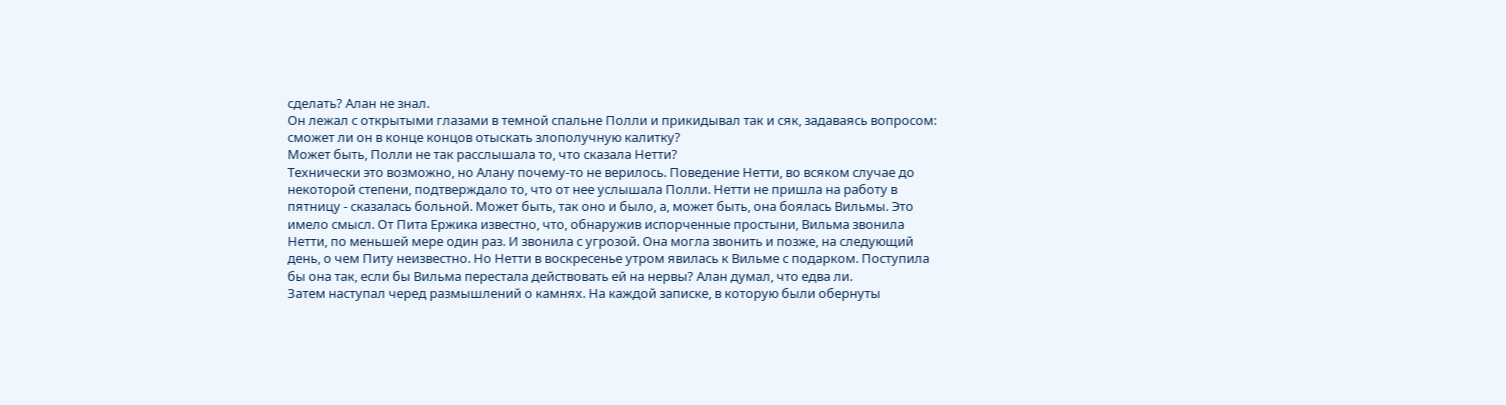сделать? Алан не знал.
Он лежал с открытыми глазами в темной спальне Полли и прикидывал так и сяк, задаваясь вопросом: сможет ли он в конце концов отыскать злополучную калитку?
Может быть, Полли не так расслышала то, что сказала Нетти?
Технически это возможно, но Алану почему-то не верилось. Поведение Нетти, во всяком случае до некоторой степени, подтверждало то, что от нее услышала Полли. Нетти не пришла на работу в пятницу - сказалась больной. Может быть, так оно и было, а, может быть, она боялась Вильмы. Это имело смысл. От Пита Ержика известно, что, обнаружив испорченные простыни, Вильма звонила Нетти, по меньшей мере один раз. И звонила с угрозой. Она могла звонить и позже, на следующий день, о чем Питу неизвестно. Но Нетти в воскресенье утром явилась к Вильме с подарком. Поступила бы она так, если бы Вильма перестала действовать ей на нервы? Алан думал, что едва ли.
Затем наступал черед размышлений о камнях. На каждой записке, в которую были обернуты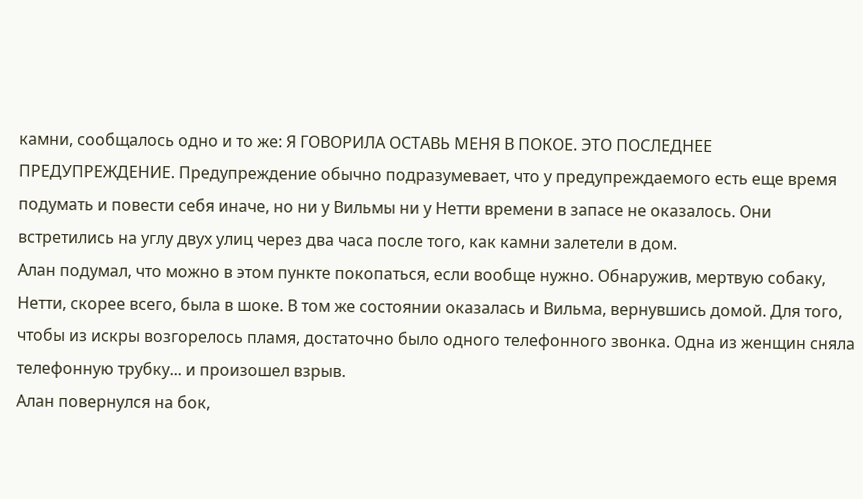камни, сообщалось одно и то же: Я ГОВОРИЛА ОСТАВЬ МЕНЯ В ПОКОЕ. ЭТО ПОСЛЕДНЕЕ ПРЕДУПРЕЖДЕНИЕ. Предупреждение обычно подразумевает, что у предупреждаемого есть еще время подумать и повести себя иначе, но ни у Вильмы ни у Нетти времени в запасе не оказалось. Они встретились на углу двух улиц через два часа после того, как камни залетели в дом.
Алан подумал, что можно в этом пункте покопаться, если вообще нужно. Обнаружив, мертвую собаку, Нетти, скорее всего, была в шоке. В том же состоянии оказалась и Вильма, вернувшись домой. Для того, чтобы из искры возгорелось пламя, достаточно было одного телефонного звонка. Одна из женщин сняла телефонную трубку... и произошел взрыв.
Алан повернулся на бок,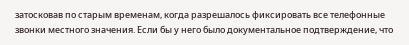затосковав по старым временам, когда разрешалось фиксировать все телефонные звонки местного значения. Если бы у него было документальное подтверждение, что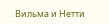Вильма и Нетти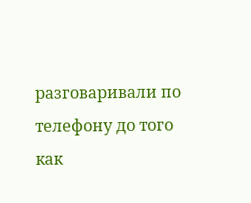разговаривали по телефону до того как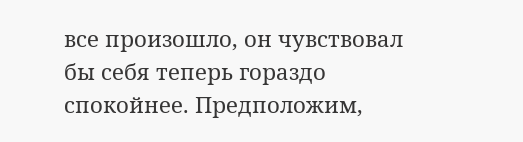все произошло, он чувствовал бы себя теперь гораздо спокойнее. Предположим,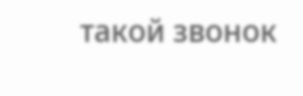такой звонок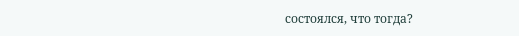состоялся, что тогда?